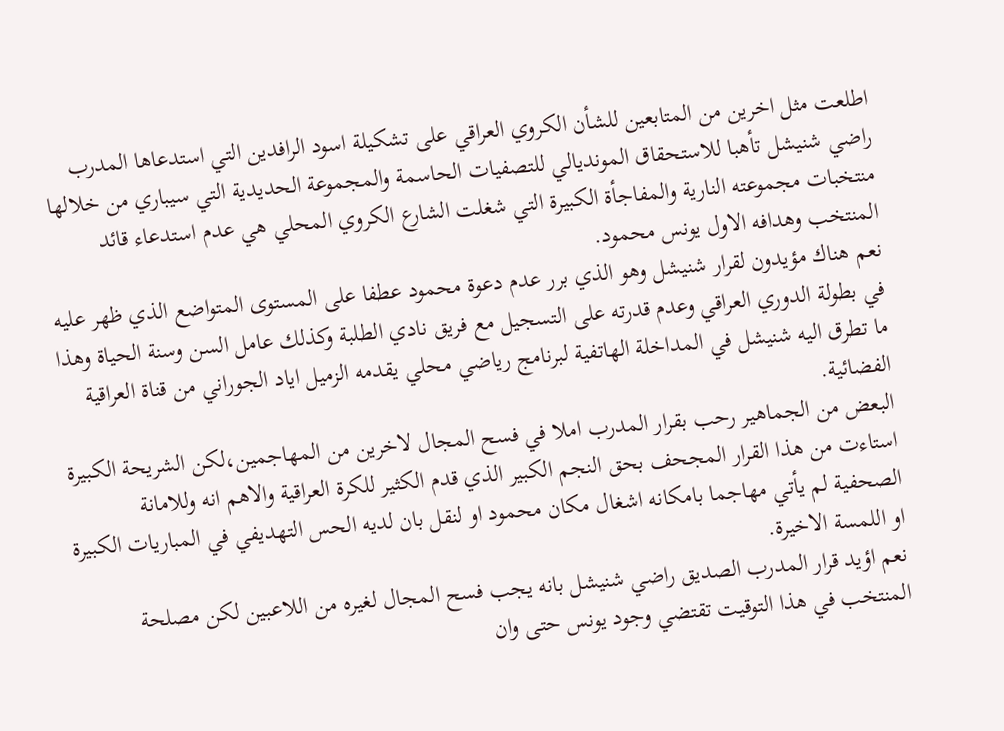اطلعت مثل اخرين من المتابعين للشأن الكروي العراقي على تشكيلة اسود الرافدين التي استدعاها المدرب راضي شنيشل تأهبا للاستحقاق المونديالي للتصفيات الحاسمة والمجموعة الحديدية التي سيباري من خلالها منتخبات مجموعته النارية والمفاجأة الكبيرة التي شغلت الشارع الكروي المحلي هي عدم استدعاء قائد المنتخب وهدافه الاول يونس محمود.
نعم هناك مؤيدون لقرار شنيشل وهو الذي برر عدم دعوة محمود عطفا على المستوى المتواضع الذي ظهر عليه في بطولة الدوري العراقي وعدم قدرته على التسجيل مع فريق نادي الطلبة وكذلك عامل السن وسنة الحياة وهذا ما تطرق اليه شنيشل في المداخلة الهاتفية لبرنامج رياضي محلي يقدمه الزميل اياد الجوراني من قناة العراقية الفضائية.
البعض من الجماهير رحب بقرار المدرب املا في فسح المجال لاخرين من المهاجمين،لكن الشريحة الكبيرة استاءت من هذا القرار المجحف بحق النجم الكبير الذي قدم الكثير للكرة العراقية والاهم انه وللامانة الصحفية لم يأتي مهاجما بامكانه اشغال مكان محمود او لنقل بان لديه الحس التهديفي في المباريات الكبيرة او اللمسة الاخيرة.
نعم اؤيد قرار المدرب الصديق راضي شنيشل بانه يجب فسح المجال لغيره من اللاعبين لكن مصلحة المنتخب في هذا التوقيت تقتضي وجود يونس حتى وان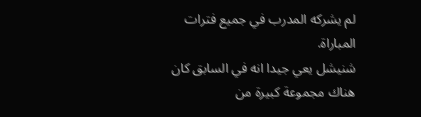لم يشركه المدرب في جميع فترات المباراة.
شنيشل يعي جيدا انه في السابق كان هناك مجموعة كبيرة من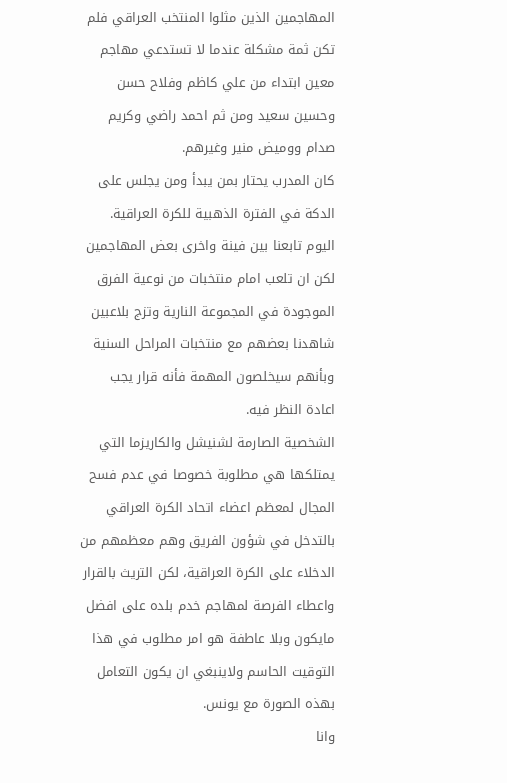المهاجمين الذين مثلوا المنتخب العراقي فلم تكن ثمة مشكلة عندما لا تستدعي مهاجم معين ابتداء من علي كاظم وفلاح حسن وحسين سعيد ومن ثم احمد راضي وكريم صدام ووميض منير وغيرهم.
كان المدرب يحتار بمن يبدأ ومن يجلس على الدكة في الفترة الذهبية للكرة العراقية.
اليوم تابعنا بين فينة واخرى بعض المهاجمين لكن ان تلعب امام منتخبات من نوعية الفرق الموجودة في المجموعة النارية وتزج بلاعبين شاهدنا بعضهم مع منتخبات المراحل السنية وبأنهم سيخلصون المهمة فأنه قرار يجب اعادة النظر فيه.
الشخصية الصارمة لشنيشل والكاريزما التي يمتلكها هي مطلوبة خصوصا في عدم فسح المجال لمعظم اعضاء اتحاد الكرة العراقي بالتدخل في شؤون الفريق وهم معظمهم من الدخلاء على الكرة العراقية، لكن التريث بالقرار واعطاء الفرصة لمهاجم خدم بلده على افضل مايكون وبلا عاطفة هو امر مطلوب في هذا التوقيت الحاسم ولاينبغي ان يكون التعامل بهذه الصورة مع يونس.
وانا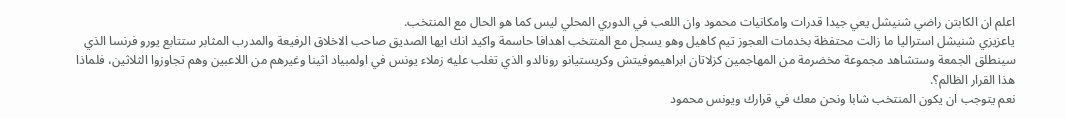اعلم ان الكابتن راضي شنيشل يعي جيدا قدرات وامكانيات محمود وان اللعب في الدوري المحلي ليس كما هو الحال مع المنتخب.
ياعزيزي شنيشل استراليا ما زالت محتفظة بخدمات العجوز تيم كاهيل وهو يسجل مع المنتخب اهدافا حاسمة واكيد انك ايها الصديق صاحب الاخلاق الرفيعة والمدرب المثابر ستتابع يورو فرنسا الذي سينطلق الجمعة وستشاهد مجموعة مخضرمة من المهاجمين كزلاتان ابراهيموفيتش وكريستيانو رونالدو الذي تغلب عليه زملاء يونس في اولمبياد اثينا وغيرهم من اللاعبين وهم تجاوزوا الثلاثين، فلماذا هذا القرار الظالم؟.
نعم يتوجب ان يكون المنتخب شابا ونحن معك في قرارك ويونس محمود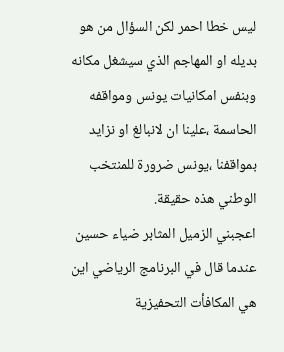ليس خطا احمر لكن السؤال من هو بديله او المهاجم الذي سيشغل مكانه وبنفس امكانيات يونس ومواقفه الحاسمة ،علينا ان لانبالغ او نزايد بمواقفنا ،يونس ضرورة للمنتخب الوطني هذه حقيقة.
اعجبني الزميل المثابر ضياء حسين عندما قال في البرنامج الرياضي اين هي المكافأت التحفيزية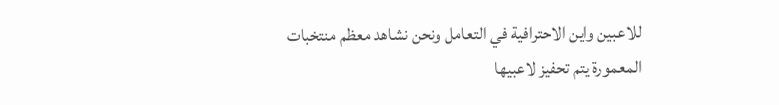للاعبين واين الاحترافية في التعامل ونحن نشاهد معظم منتخبات المعمورة يتم تحفيز لاعبيها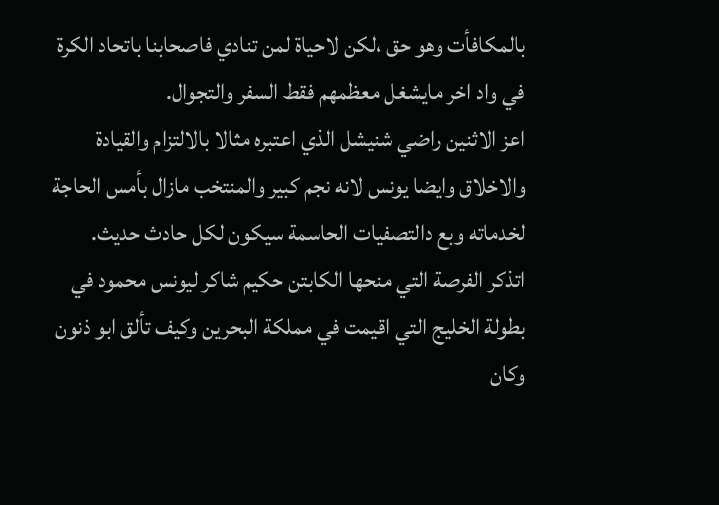بالمكافأت وهو حق ،لكن لاحياة لمن تنادي فاصحابنا باتحاد الكرة في واد اخر مايشغل معظمهم فقط السفر والتجوال.
اعز الاثنين راضي شنيشل الذي اعتبره مثالا بالالتزام والقيادة والاخلاق وايضا يونس لانه نجم كبير والمنتخب مازال بأمس الحاجة لخدماته وبع دالتصفيات الحاسمة سيكون لكل حادث حديث.
اتذكر الفرصة التي منحها الكابتن حكيم شاكر ليونس محمود في بطولة الخليج التي اقيمت في مملكة البحرين وكيف تألق ابو ذنون وكان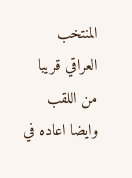المنتخب العراقي قريبا من اللقب وايضا اعاده في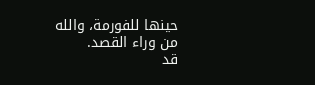حينها للفورمة، والله من وراء القصد.
قد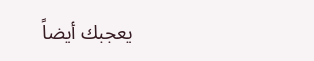يعجبك أيضاً